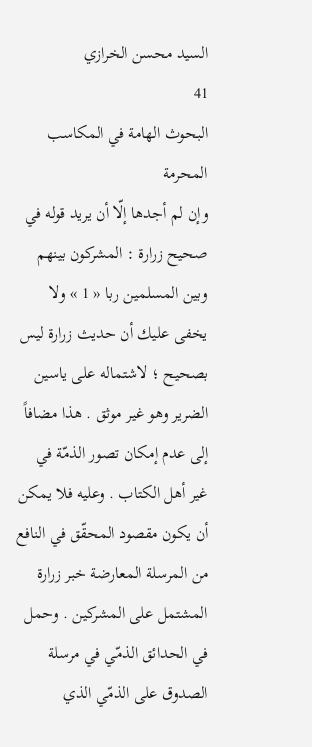السيد محسن الخرازي
41
البحوث الهامة في المكاسب المحرمة
وإن لم أجدها إلّا أن يريد قوله في صحيح زرارة : المشركون بينهم وبين المسلمين ربا « 1 » ولا يخفى عليك أن حديث زرارة ليس بصحيح ؛ لاشتماله على ياسين الضرير وهو غير موثق . هذا مضافاً إلى عدم إمكان تصور الذمّة في غير أهل الكتاب . وعليه فلا يمكن أن يكون مقصود المحقّق في النافع من المرسلة المعارضة خبر زرارة المشتمل على المشركين . وحمل في الحدائق الذمّي في مرسلة الصدوق على الذمّي الذي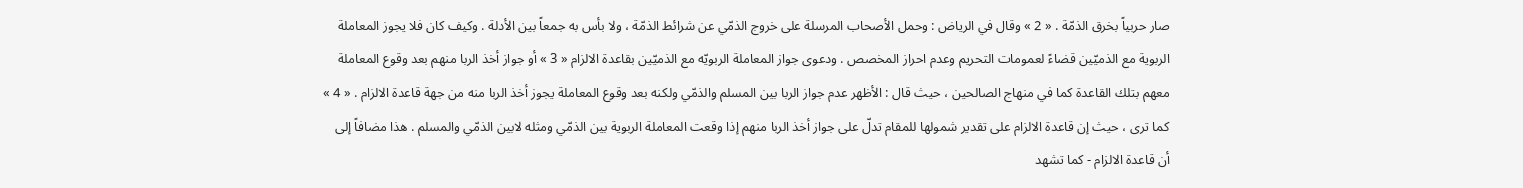صار حربياً بخرق الذمّة . « 2 » وقال في الرياض : وحمل الأصحاب المرسلة على خروج الذمّي عن شرائط الذمّة ، ولا بأس به جمعاً بين الأدلة . وكيف كان فلا يجوز المعاملة الربوية مع الذميّين قضاءً لعمومات التحريم وعدم احراز المخصص . ودعوى جواز المعاملة الربويّه مع الذميّين بقاعدة الالزام « 3 » أو جواز أخذ الربا منهم بعد وقوع المعاملة معهم بتلك القاعدة كما في منهاج الصالحين ، حيث قال : الأظهر عدم جواز الربا بين المسلم والذمّي ولكنه بعد وقوع المعاملة يجوز أخذ الربا منه من جهة قاعدة الالزام . « 4 » كما ترى ، حيث إن قاعدة الالزام على تقدير شمولها للمقام تدلّ على جواز أخذ الربا منهم إذا وقعت المعاملة الربوية بين الذمّي ومثله لابين الذمّي والمسلم . هذا مضافاً إلى أن قاعدة الالزام - كما تشهد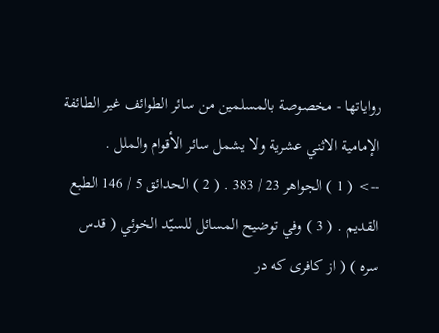رواياتها - مخصوصة بالمسلمين من سائر الطوائف غير الطائفة الإمامية الاثني عشرية ولا يشمل سائر الأقوام والملل .
--> ( 1 ) الجواهر 23 / 383 . ( 2 ) الحدائق 5 / 146 الطبع القديم . ( 3 ) وفي توضيح المسائل للسيّد الخوئي ( قدس سره ) ( از كافرى كه در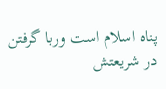پناه اسلام است وربا گرفتن در شريعتش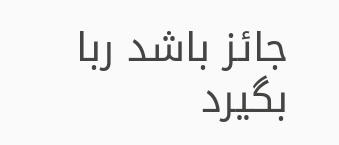جائز باشد ربا بگيرد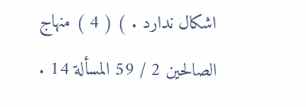اشكال ندارد . ) ( 4 ) منهاج الصالحين 2 / 59 المسألة 14 .